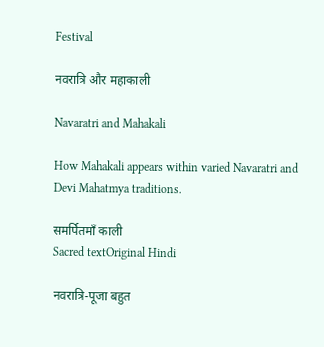Festival

नवरात्रि और महाकाली

Navaratri and Mahakali

How Mahakali appears within varied Navaratri and Devi Mahatmya traditions.

समर्पितमाँ काली
Sacred textOriginal Hindi

नवरात्रि-पूजा बहुत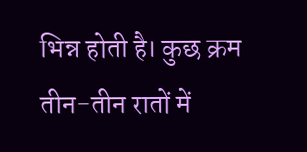भिन्न होती है। कुछ क्रम तीन-तीन रातों में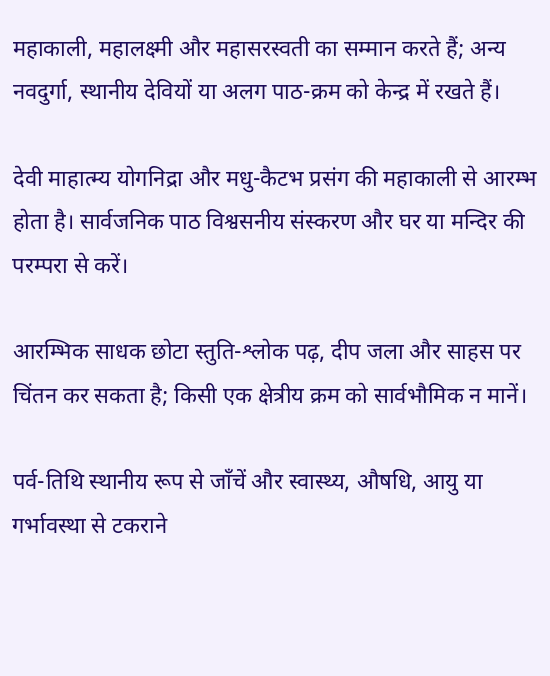महाकाली, महालक्ष्मी और महासरस्वती का सम्मान करते हैं; अन्य नवदुर्गा, स्थानीय देवियों या अलग पाठ-क्रम को केन्द्र में रखते हैं।

देवी माहात्म्य योगनिद्रा और मधु-कैटभ प्रसंग की महाकाली से आरम्भ होता है। सार्वजनिक पाठ विश्वसनीय संस्करण और घर या मन्दिर की परम्परा से करें।

आरम्भिक साधक छोटा स्तुति-श्लोक पढ़, दीप जला और साहस पर चिंतन कर सकता है; किसी एक क्षेत्रीय क्रम को सार्वभौमिक न मानें।

पर्व-तिथि स्थानीय रूप से जाँचें और स्वास्थ्य, औषधि, आयु या गर्भावस्था से टकराने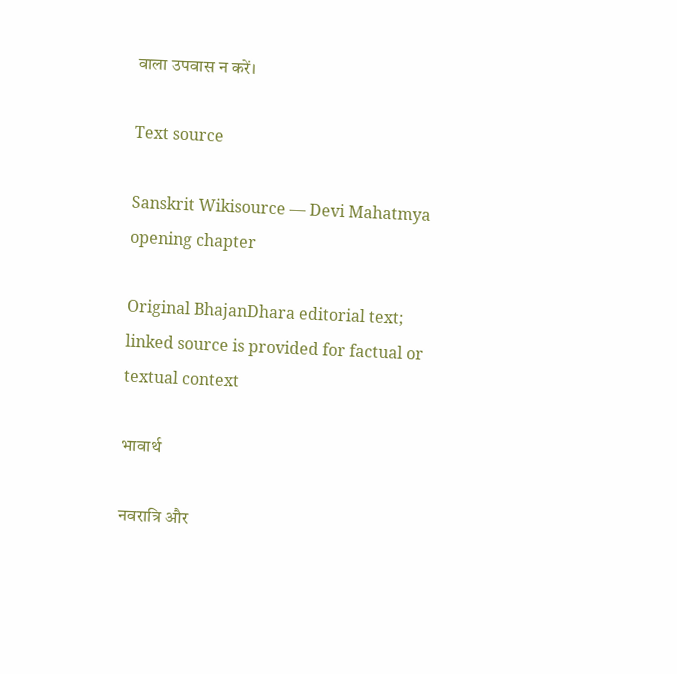वाला उपवास न करें।

Text source

Sanskrit Wikisource — Devi Mahatmya opening chapter

Original BhajanDhara editorial text; linked source is provided for factual or textual context

भावार्थ

नवरात्रि और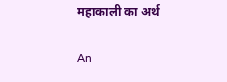महाकाली का अर्थ

An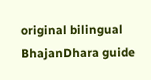original bilingual BhajanDhara guide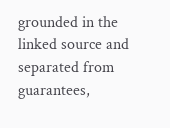grounded in the linked source and separated from guarantees,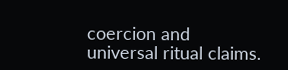coercion and universal ritual claims.